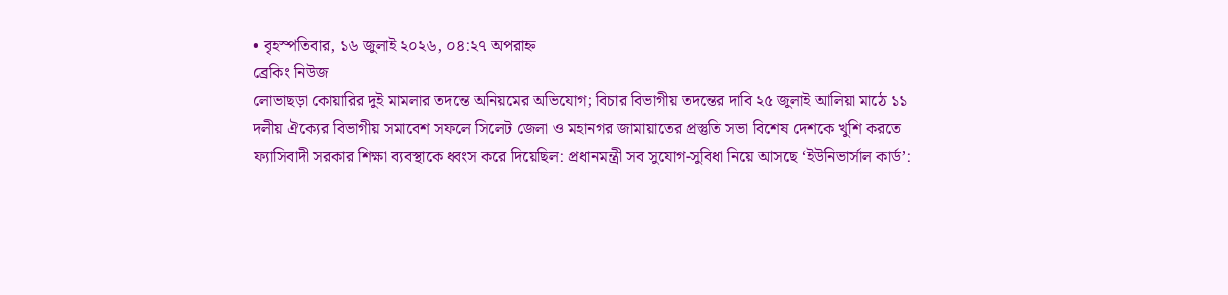• বৃহস্পতিবার, ১৬ জুলাই ২০২৬, ০৪:২৭ অপরাহ্ন
ব্রেকিং নিউজ
লোভাছড়া কোয়ারির দুই মামলার তদন্তে অনিয়মের অভিযোগ; বিচার বিভাগীয় তদন্তের দাবি ২৫ জুলাই আলিয়া মাঠে ১১ দলীয় ঐক্যের বিভাগীয় সমাবেশ সফলে সিলেট জেলা ও মহানগর জামায়াতের প্রস্তুতি সভা বিশেষ দেশকে খুশি করতে ফ্যাসিবাদী সরকার শিক্ষা ব্যবস্থাকে ধ্বংস করে দিয়েছিল: প্রধানমন্ত্রী সব সুযোগ-সুবিধা নিয়ে আসছে ‘ইউনিভার্সাল কার্ড’: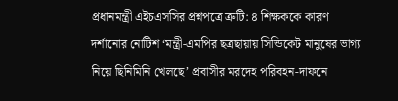প্রধানমন্ত্রী এইচএসসির প্রশ্নপত্রে ত্রুটি: ৪ শিক্ষককে কারণ দর্শানোর নোটিশ ‘মন্ত্রী-এমপির ছত্রছায়ায় সিন্ডিকেট মানুষের ভাগ্য নিয়ে ছিনিমিনি খেলছে’ প্রবাসীর মরদেহ পরিবহন-দাফনে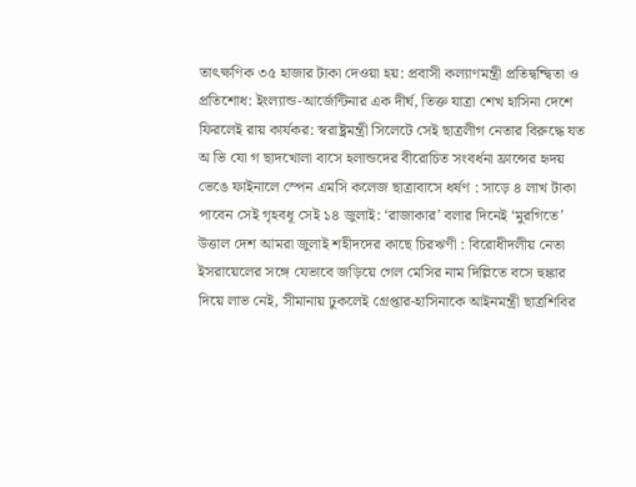তাৎক্ষণিক ৩৫ হাজার টাকা দেওয়া হয়: প্রবাসী কল্যাণমন্ত্রী প্রতিদ্বন্দ্বিতা ও প্রতিশোধ: ইংল্যান্ড-আর্জেন্টিনার এক দীর্ঘ, তিক্ত যাত্রা শেখ হাসিনা দেশে ফিরলেই রায় কার্যকর: স্বরাষ্ট্রমন্ত্রী সিলেটে সেই ছাত্রলীগ নেতার বিরুদ্ধে যত অ ভি যো গ ছাদখোলা বাসে হলান্ডদের বীরোচিত সংবর্ধনা ফ্রান্সের হৃদয় ভেঙে ফাইনালে স্পেন এমসি কলেজ ছাত্রাবাসে ধর্ষণ : সাড়ে ৪ লাখ টাকা পাবেন সেই গৃহবধূ সেই ১৪ জুলাই: ‘রাজাকার’ বলার দিনেই ‘মুরগিতে’ উত্তাল দেশ আমরা জুলাই শহীদদের কাছে চিরঋণী : বিরোধীদলীয় নেতা ইসরায়েলের সঙ্গে যেভাবে জড়িয়ে গেল মেসির নাম দিল্লিতে বসে হুঙ্কার দিয়ে লাভ নেই, সীমানায় ঢুকলেই গ্রেপ্তার-হাসিনাকে আইনমন্ত্রী ছাত্রশিবির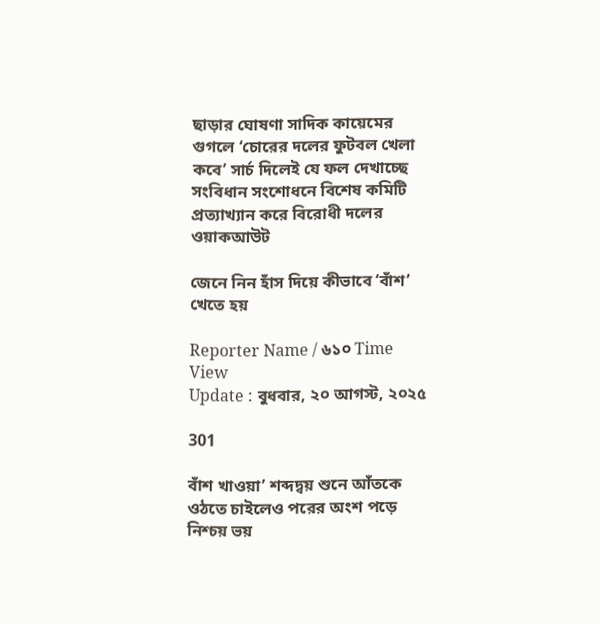ছাড়ার ঘোষণা সাদিক কায়েমের গুগলে ‘চোরের দলের ফুটবল খেলা কবে’ সার্চ দিলেই যে ফল দেখাচ্ছে সংবিধান সংশোধনে বিশেষ কমিটি প্রত্যাখ্যান করে বিরোধী দলের ওয়াকআউট

জেনে নিন হাঁস দিয়ে কীভাবে ‘বাঁশ’ খেতে হয়

Reporter Name / ৬১০ Time View
Update : বুধবার, ২০ আগস্ট, ২০২৫

301

বাঁশ খাওয়া’ শব্দদ্বয় শুনে আঁতকে ওঠতে চাইলেও পরের অংশ পড়ে নিশ্চয় ভয়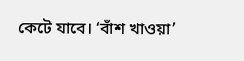কেটে যাবে। ‘বাঁশ খাওয়া’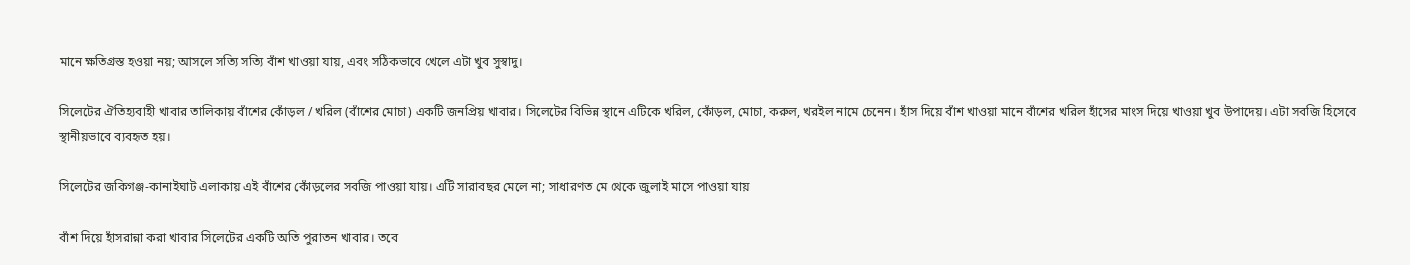মানে ক্ষতিগ্রস্ত হওয়া নয়; আসলে সত্যি সত্যি বাঁশ খাওয়া যায়, এবং সঠিকভাবে খেলে এটা খুব সুস্বাদু।

সিলেটের ঐতিহ্যবাহী খাবার তালিকায় বাঁশের কোঁড়ল / খরিল (বাঁশের মোচা) একটি জনপ্রিয় খাবার। সিলেটের বিভিন্ন স্থানে এটিকে খরিল, কোঁড়ল, মোচা, করুল, খরইল নামে চেনেন। হাঁস দিয়ে বাঁশ খাওয়া মানে বাঁশের খরিল হাঁসের মাংস দিয়ে খাওয়া খুব উপাদেয়। এটা সবজি হিসেবে স্থানীয়ভাবে ব্যবহৃত হয়।

সিলেটের জকিগঞ্জ-কানাইঘাট এলাকায় এই বাঁশের কোঁড়লের সবজি পাওয়া যায়। এটি সারাবছর মেলে না; সাধারণত মে থেকে জুলাই মাসে পাওয়া যায়

বাঁশ দিয়ে হাঁসরান্না করা খাবার সিলেটের একটি অতি পুরাতন খাবার। তবে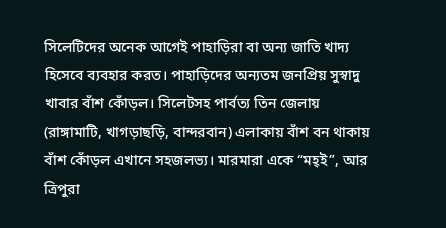সিলেটিদের অনেক আগেই পাহাড়িরা বা অন্য জাতি খাদ্য হিসেবে ব্যবহার করত। পাহাড়িদের অন্যতম জনপ্রিয় সুস্বাদু খাবার বাঁশ কোঁড়ল। সিলেটসহ পার্বত্য তিন জেলায় (রাঙ্গামাটি, খাগড়াছড়ি, বান্দরবান) এলাকায় বাঁশ বন থাকায় বাঁশ কোঁড়ল এখানে সহজলভ্য। মারমারা একে “মহ্ই”, আর ত্রিপুরা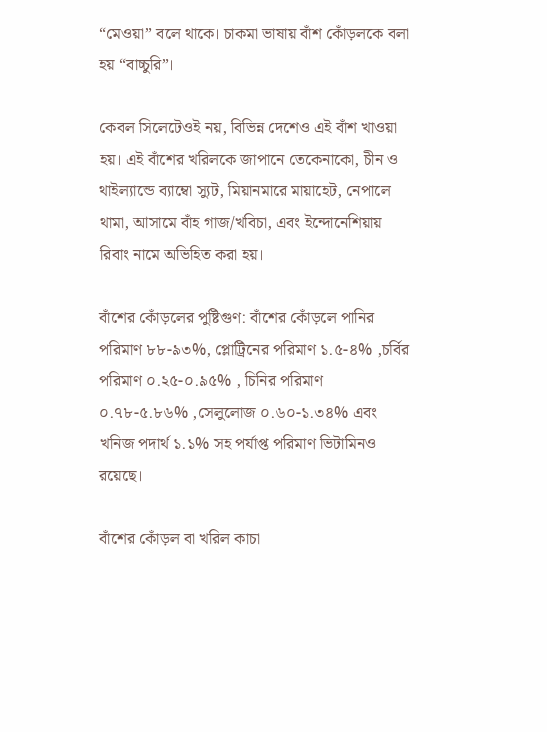“মেওয়া” বলে থাকে। চাকমা ভাষায় বাঁশ কোঁড়লকে বলা হয় “বাচ্চুরি”।

কেবল সিলেটেওই নয়, বিভিন্ন দেশেও এই বাঁশ খাওয়া হয়। এই বাঁশের খরিলকে জাপানে তেকেনাকো, চীন ও থাইল্যান্ডে ব্যাম্বো স্যুট, মিয়ানমারে মায়াহেট, নেপালে থামা, আসামে বাঁহ গাজ/খবিচা, এবং ইন্দোনেশিয়ায় রিবাং নামে অভিহিত করা হয়।

বাঁশের কোঁড়লের পুষ্টিগুণ: বাঁশের কোঁড়লে পানির পরিমাণ ৮৮-৯৩%, প্লোট্রিনের পরিমাণ ১.৫-৪% ,চর্বির পরিমাণ ০.২৫-০.৯৫% , চিনির পরিমাণ ০.৭৮-৫.৮৬% ,সেলুলোজ ০.৬০-১.৩৪% এবং খনিজ পদার্থ ১.১% সহ পর্যাপ্ত পরিমাণ ভিটামিনও রয়েছে।

বাঁশের কোঁড়ল বা খরিল কাচা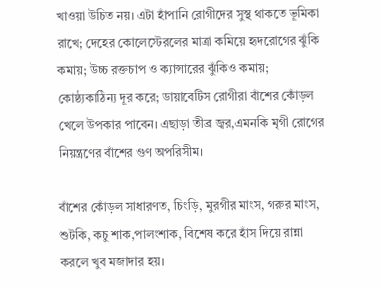খাওয়া উচিত নয়। এটা হাঁপানি রোগীদের সুস্থ থাকতে ভূমিকা রাখে; দেহের কোলেস্টেরলের মাত্রা কমিয়ে হৃদরোগের ঝুঁকি কমায়; উচ্চ রক্তচাপ ও ক্যান্সারের ঝুঁকিও কমায়; কোষ্ঠ্যকাঠিন্য দূর করে; ডায়াবেটিস রোগীরা বাঁশের কোঁড়ল খেলে উপকার পাবেন। এছাড়া তীব্র জ্বর,এমনকি মৃগী রোগের নিয়ন্ত্রণের বাঁশের গুণ অপরিসীম।

বাঁশের কোঁড়ল সাধারণত, চিংড়ি, মুরগীর মাংস, গরুর মাংস, শুটকি, কচু শাক,পালংশাক, বিশেষ করে হাঁস দিয়ে রান্না করলে খুব মজাদার হয়।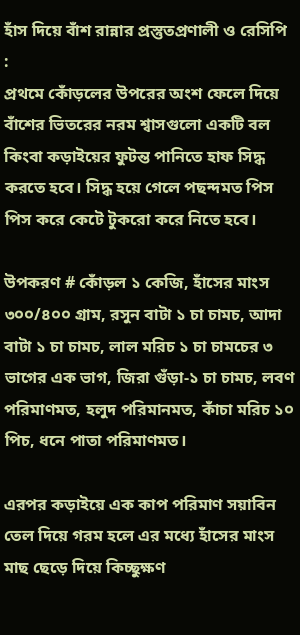হাঁস দিয়ে বাঁশ রান্নার প্রস্তুতপ্রণালী ও রেসিপি :
প্রথমে কোঁড়লের উপরের অংশ ফেলে দিয়ে বাঁশের ভিতরের নরম শ্বাসগুলো একটি বল কিংবা কড়াইয়ের ফুটন্ত পানিতে হাফ সিদ্ধ করতে হবে। সিদ্ধ হয়ে গেলে পছন্দমত পিস পিস করে কেটে টুকরো করে নিতে হবে।

উপকরণ # কোঁড়ল ১ কেজি, হাঁসের মাংস ৩০০/৪০০ গ্রাম, রসুন বাটা ১ চা চামচ, আদা বাটা ১ চা চামচ, লাল মরিচ ১ চা চামচের ৩ ভাগের এক ভাগ, জিরা গুঁড়া-১ চা চামচ, লবণ পরিমাণমত, হলুদ পরিমানমত, কাঁচা মরিচ ১০ পিচ, ধনে পাতা পরিমাণমত।

এরপর কড়াইয়ে এক কাপ পরিমাণ সয়াবিন তেল দিয়ে গরম হলে এর মধ্যে হাঁসের মাংস মাছ ছেড়ে দিয়ে কিচ্ছুক্ষণ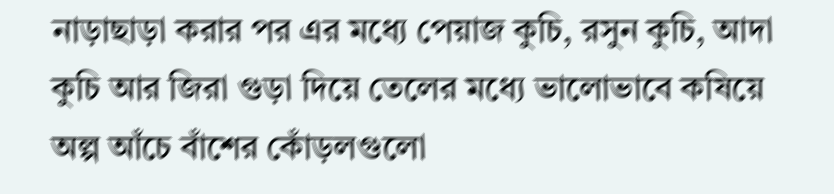নাড়াছাড়া করার পর এর মধ্যে পেয়াজ কুচি, রসুন কুচি, আদা কুচি আর জিরা গুড়া দিয়ে তেলের মধ্যে ভালোভাবে কষিয়ে অল্প আঁচে বাঁশের কোঁড়লগুলো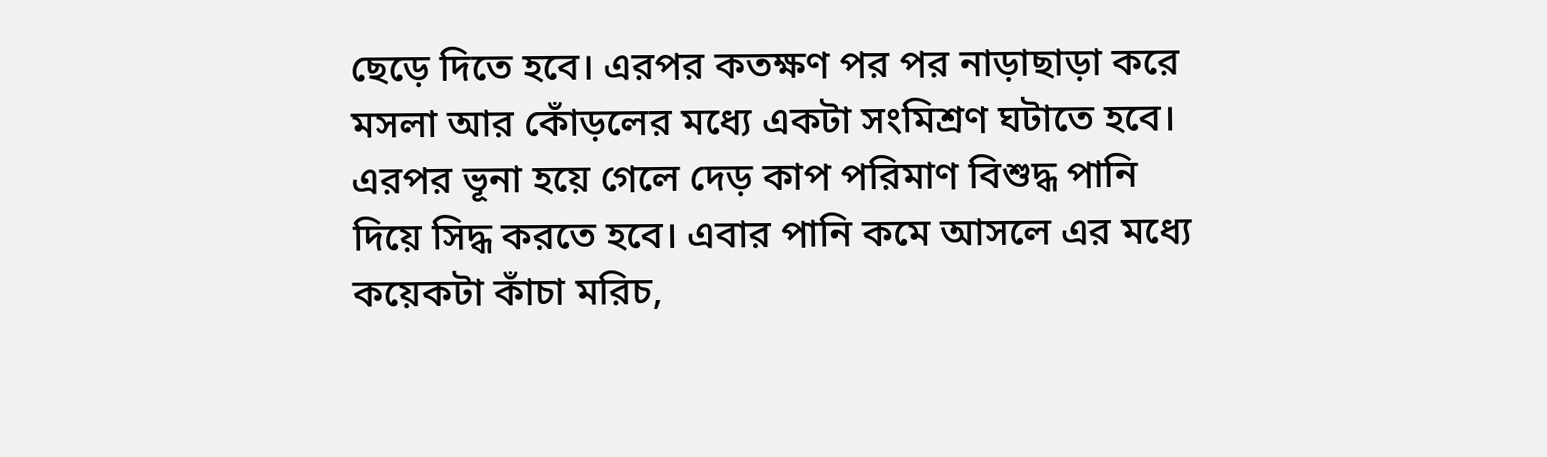ছেড়ে দিতে হবে। এরপর কতক্ষণ পর পর নাড়াছাড়া করে মসলা আর কোঁড়লের মধ্যে একটা সংমিশ্রণ ঘটাতে হবে। এরপর ভূনা হয়ে গেলে দেড় কাপ পরিমাণ বিশুদ্ধ পানি দিয়ে সিদ্ধ করতে হবে। এবার পানি কমে আসলে এর মধ্যে কয়েকটা কাঁচা মরিচ,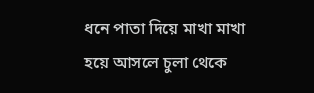ধনে পাতা দিয়ে মাখা মাখা হয়ে আসলে চুলা থেকে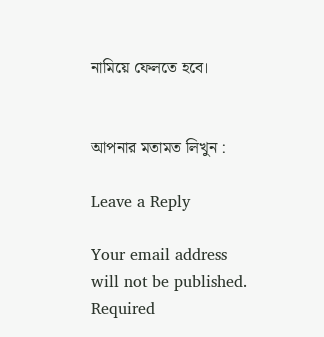নামিয়ে ফেলতে হবে।


আপনার মতামত লিখুন :

Leave a Reply

Your email address will not be published. Required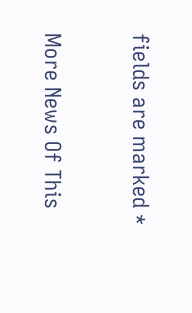fields are marked *

More News Of This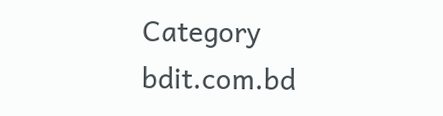Category
bdit.com.bd